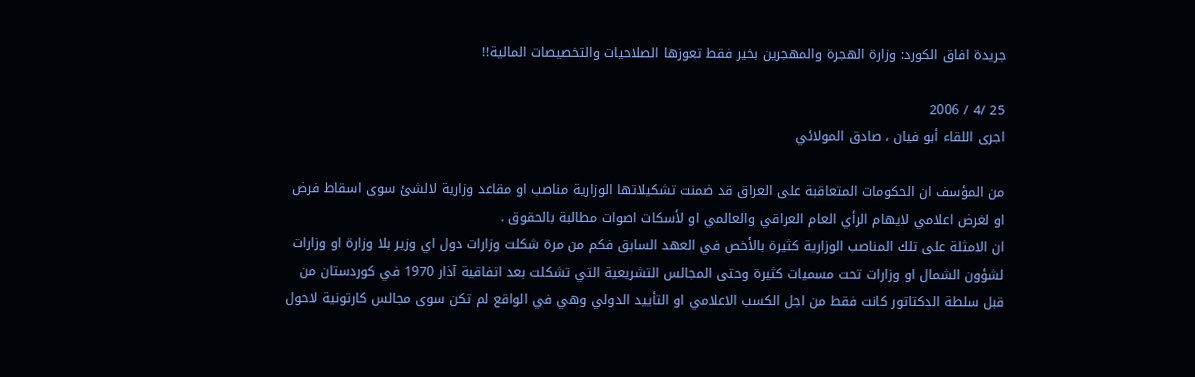جريدة افاق الكورد: وزارة الهجرة والمهجرين بخير فقط تعوزها الصلاحيات والتخصيصات المالية!!

25 /4 / 2006
اجرى اللقاء أبو فيان ، صادق المولائي

من المؤسف ان الحكومات المتعاقبة على العراق قد ضمنت تشكيلاتها الوزارية مناصب او مقاعد وزارية لالشئ سوى اسقاط فرض او لغرض اعلامي لايهام الرأي العام العراقي والعالمي او لأسكات اصوات مطالبة بالحقوق .
ان الامثلة على تلك المناصب الوزارية كثيرة بالأخص في العهد السابق فكم من مرة شكلت وزارات دول اي وزير بلا وزارة او وزارات لشؤون الشمال او وزارات تحت مسميات كثيرة وحتى المجالس التشريعية التي تشكلت بعد اتفاقية آذار 1970 في كوردستان من قبل سلطة الدكتاتور كانت فقط من اجل الكسب الاعلامي او التأييد الدولي وهي في الواقع لم تكن سوى مجالس كارتونية لاحول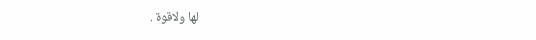لها ولاقوة .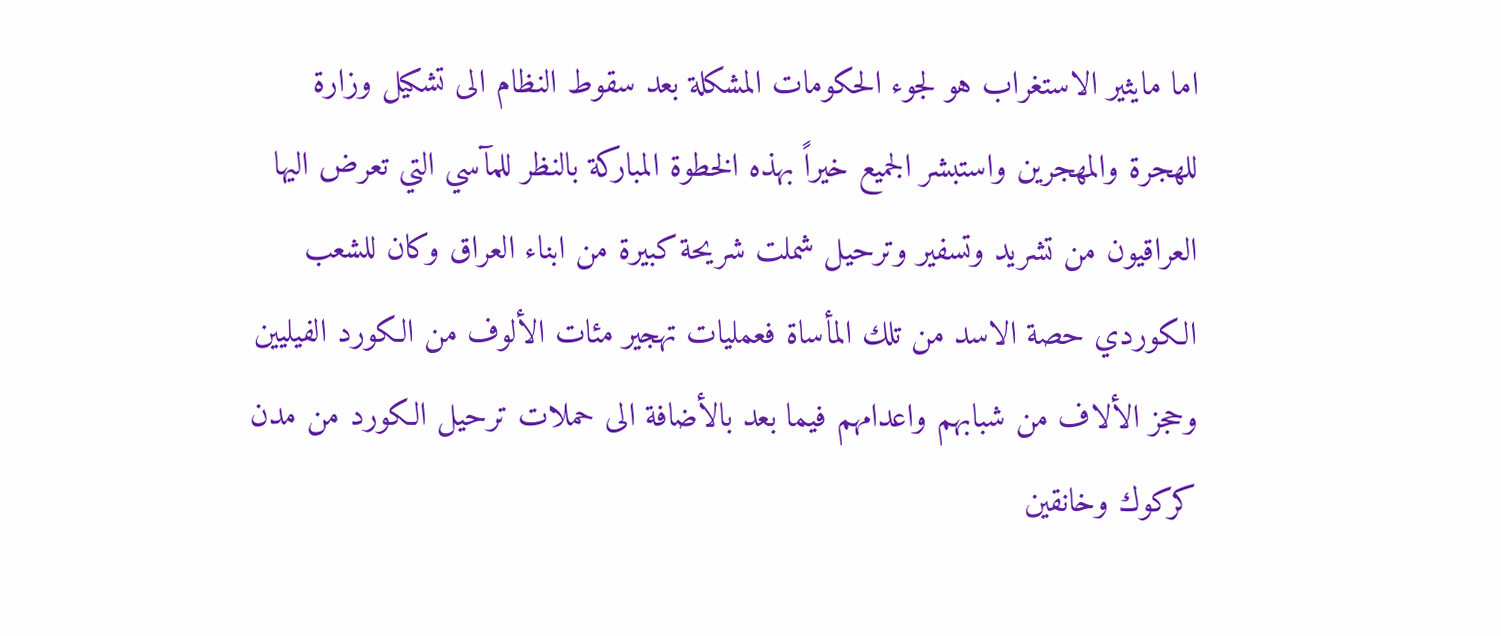اما مايثير الاستغراب هو لجوء الحكومات المشكلة بعد سقوط النظام الى تشكيل وزارة للهجرة والمهجرين واستبشر الجميع خيراً بهذه الخطوة المباركة بالنظر للمآسي التي تعرض اليها العراقيون من تشريد وتسفير وترحيل شملت شريحة كبيرة من ابناء العراق وكان للشعب الكوردي حصة الاسد من تلك المأساة فعمليات تهجير مئات الألوف من الكورد الفيليين وحجز الألاف من شبابهم واعدامهم فيما بعد بالأضافة الى حملات ترحيل الكورد من مدن كركوك وخانقين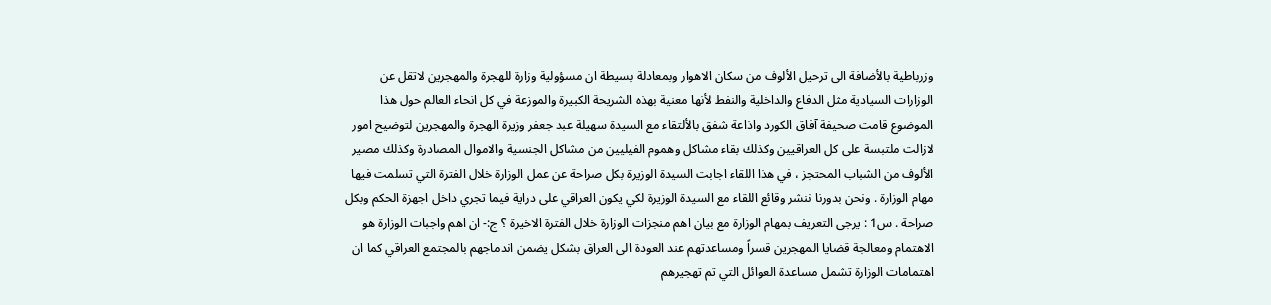وزرباطية بالأضافة الى ترحيل الألوف من سكان الاهوار وبمعادلة بسيطة ان مسؤولية وزارة للهجرة والمهجرين لاتقل عن الوزارات السيادية مثل الدفاع والداخلية والنفط لأنها معنية بهذه الشريحة الكبيرة والموزعة في كل انحاء العالم حول هذا الموضوع قامت صحيفة آفاق الكورد واذاعة شفق بالألتقاء مع السيدة سهيلة عبد جعفر وزيرة الهجرة والمهجرين لتوضيح امور لازالت ملتبسة على كل العراقيين وكذلك بقاء مشاكل وهموم الفيليين من مشاكل الجنسية والاموال المصادرة وكذلك مصير الألوف من الشباب المحتجز ، في هذا اللقاء اجابت السيدة الوزيرة بكل صراحة عن عمل الوزارة خلال الفترة التي تسلمت فيها مهام الوزارة . ونحن بدورنا ننشر وقائع اللقاء مع السيدة الوزيرة لكي يكون العراقي على دراية فيما تجري داخل اجهزة الحكم وبكل صراحة . س1 : يرجى التعريف بمهام الوزارة مع بيان اهم منجزات الوزارة خلال الفترة الاخيرة ؟ ج:- ان اهم واجبات الوزارة هو الاهتمام ومعالجة قضايا المهجرين قسراً ومساعدتهم عند العودة الى العراق بشكل يضمن اندماجهم بالمجتمع العراقي كما ان اهتمامات الوزارة تشمل مساعدة العوائل التي تم تهجيرهم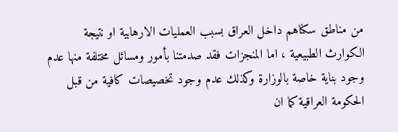من مناطق سكناهم داخل العراق بسبب العمليات الارهابية او نتيجة الكوارث الطبيعية ، اما المنجزات فقد صدمتنا بأمور ومسائل مختلفة منها عدم وجود بناية خاصة بالوزارة وكذلك عدم وجود تخصيصات كافية من قبل الحكومة العراقية كما ان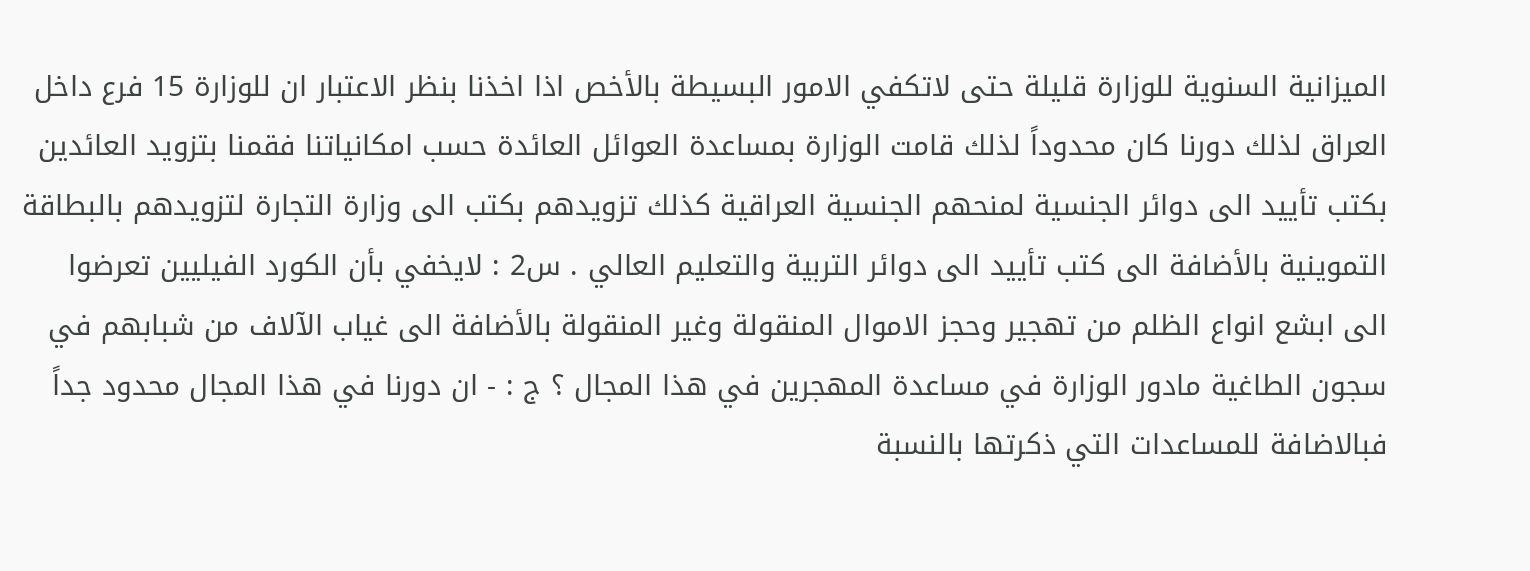الميزانية السنوية للوزارة قليلة حتى لاتكفي الامور البسيطة بالأخص اذا اخذنا بنظر الاعتبار ان للوزارة 15 فرع داخل العراق لذلك دورنا كان محدوداً لذلك قامت الوزارة بمساعدة العوائل العائدة حسب امكانياتنا فقمنا بتزويد العائدين بكتب تأييد الى دوائر الجنسية لمنحهم الجنسية العراقية كذلك تزويدهم بكتب الى وزارة التجارة لتزويدهم بالبطاقة التموينية بالأضافة الى كتب تأييد الى دوائر التربية والتعليم العالي . س2 : لايخفي بأن الكورد الفيليين تعرضوا الى ابشع انواع الظلم من تهجير وحجز الاموال المنقولة وغير المنقولة بالأضافة الى غياب الآلاف من شبابهم في سجون الطاغية مادور الوزارة في مساعدة المهجرين في هذا المجال ؟ ج : - ان دورنا في هذا المجال محدود جداً فبالاضافة للمساعدات التي ذكرتها بالنسبة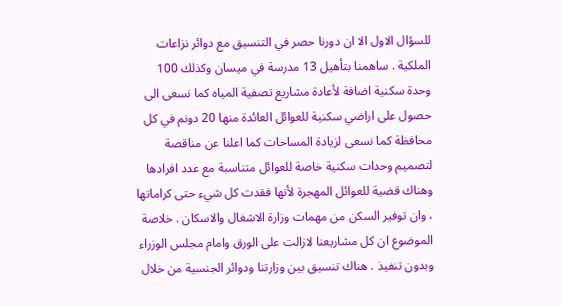للسؤال الاول الا ان دورنا حصر في التنسيق مع دوائر نزاعات الملكية . ساهمنا بتأهيل 13 مدرسة في ميسان وكذلك 100 وحدة سكنية اضافة لأعادة مشاريع تصفية المياه كما نسعى الى حصول على اراضي سكنية للعوائل العائدة منها 20 دونم في كل محافظة كما نسعى لزيادة المساحات كما اعلنا عن مناقصة لتصميم وحدات سكنية خاصة للعوائل متناسبة مع عدد افرادها وهناك قضية للعوائل المهجرة لأنها فقدت كل شيء حتى كراماتها ، وان توفير السكن من مهمات وزارة الاشغال والاسكان . خلاصة الموضوع ان كل مشاريعنا لازالت على الورق وامام مجلس الوزراء وبدون تنفيذ . هناك تنسيق بين وزارتنا ودوائر الجنسية من خلال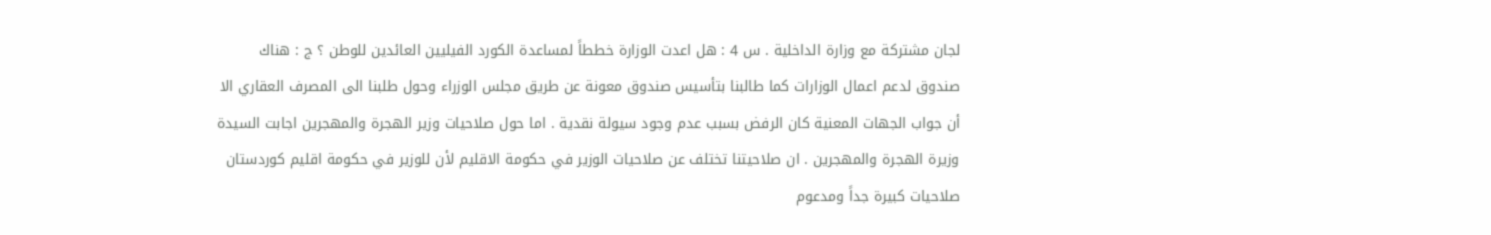لجان مشتركة مع وزارة الداخلية . س 4 : هل اعدت الوزارة خططاً لمساعدة الكورد الفيليين العائدين للوطن ؟ ج : هناك صندوق لدعم اعمال الوزارات كما طالبنا بتأسيس صندوق معونة عن طريق مجلس الوزراء وحول طلبنا الى المصرف العقاري الا أن جواب الجهات المعنية كان الرفض بسبب عدم وجود سيولة نقدية . اما حول صلاحيات وزير الهجرة والمهجرين اجابت السيدة وزيرة الهجرة والمهجرين . ان صلاحيتنا تختلف عن صلاحيات الوزير في حكومة الاقليم لأن للوزير في حكومة اقليم كوردستان صلاحيات كبيرة جداً ومدعوم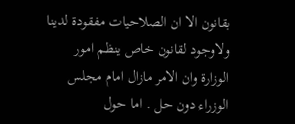بقانون الا ان الصلاحيات مفقودة لدينا ولاوجود لقانون خاص ينظم امور الوزارة وان الامر مازال امام مجلس الوزراء دون حل . اما حول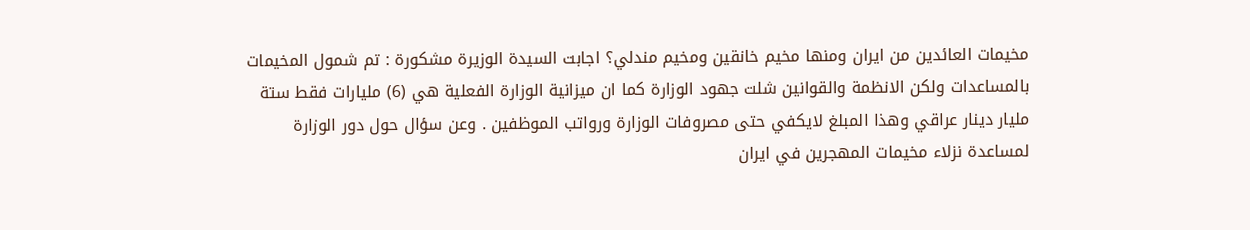مخيمات العائدين من ايران ومنها مخيم خانقين ومخيم مندلي؟ اجابت السيدة الوزيرة مشكورة : تم شمول المخيمات بالمساعدات ولكن الانظمة والقوانين شلت جهود الوزارة كما ان ميزانية الوزارة الفعلية هي (6) مليارات فقط ستة مليار دينار عراقي وهذا المبلغ لايكفي حتى مصروفات الوزارة ورواتب الموظفين . وعن سؤال حول دور الوزارة لمساعدة نزلاء مخيمات المهجرين في ايران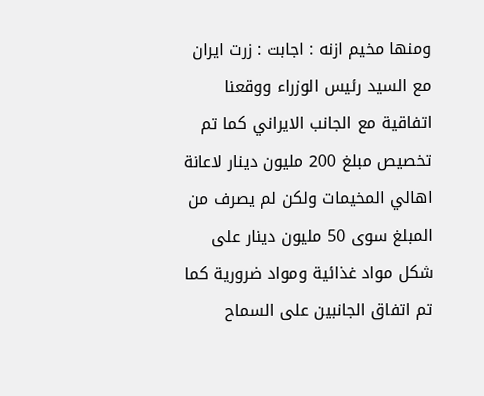ومنها مخيم ازنه : اجابت : زرت ايران مع السيد رئيس الوزراء ووقعنا اتفاقية مع الجانب الايراني كما تم تخصيص مبلغ 200 مليون دينار لاعانة اهالي المخيمات ولكن لم يصرف من المبلغ سوى 50 مليون دينار على شكل مواد غذائية ومواد ضرورية كما تم اتفاق الجانبين على السماح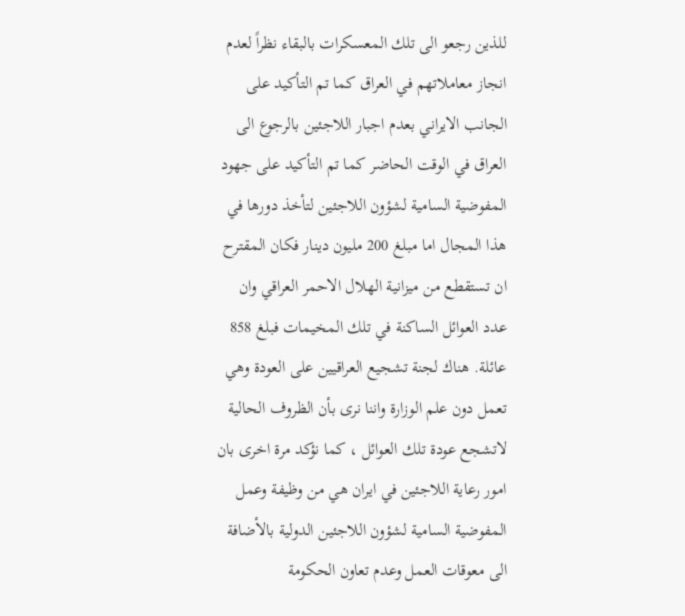للذين رجعو الى تلك المعسكرات بالبقاء نظراً لعدم انجاز معاملاتهم في العراق كما تم التأكيد على الجانب الايراني بعدم اجبار اللاجئين بالرجوع الى العراق في الوقت الحاضر كما تم التأكيد على جهود المفوضية السامية لشؤون اللاجئين لتأخذ دورها في هذا المجال اما مبلغ 200 مليون دينار فكان المقترح ان تستقطع من ميزانية الهلال الاحمر العراقي وان عدد العوائل الساكنة في تلك المخيمات فبلغ 858 عائلة. هناك لجنة تشجيع العراقيين على العودة وهي تعمل دون علم الوزارة واننا نرى بأن الظروف الحالية لاتشجع عودة تلك العوائل ، كما نؤكد مرة اخرى بان امور رعاية اللاجئين في ايران هي من وظيفة وعمل المفوضية السامية لشؤون اللاجئين الدولية بالأضافة الى معوقات العمل وعدم تعاون الحكومة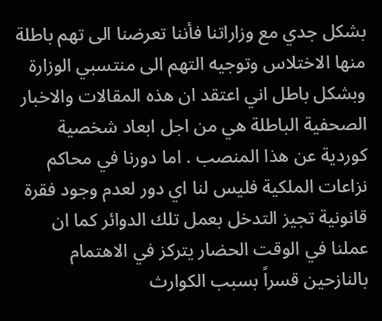بشكل جدي مع وزاراتنا فأننا تعرضنا الى تهم باطلة منها الاختلاس وتوجيه التهم الى منتسبي الوزارة وبشكل باطل اني اعتقد ان هذه المقالات والاخبار الصحفية الباطلة هي من اجل ابعاد شخصية كوردية عن هذا المنصب . اما دورنا في محاكم نزاعات الملكية فليس لنا اي دور لعدم وجود فقرة قانونية تجيز التدخل بعمل تلك الدوائر كما ان عملنا في الوقت الحضار يتركز في الاهتمام بالنازحين قسراً بسبب الكوارث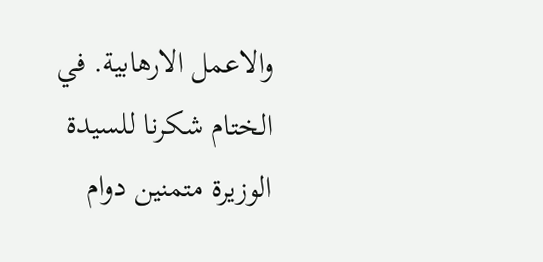والاعمل الارهابية. في الختام شكرنا للسيدة الوزيرة متمنين دوام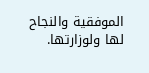الموفقية والنجاح لها ولوزارتها.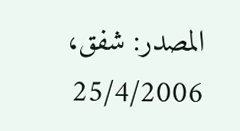المصدر: شفق، 25/4/2006